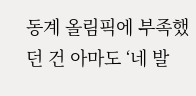동계 올림픽에 부족했던 건 아마도 ‘네 발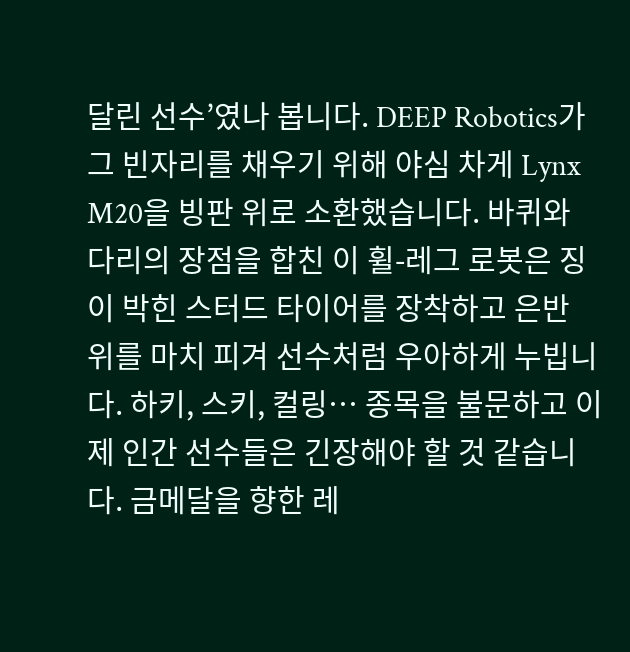달린 선수’였나 봅니다. DEEP Robotics가 그 빈자리를 채우기 위해 야심 차게 Lynx M20을 빙판 위로 소환했습니다. 바퀴와 다리의 장점을 합친 이 휠-레그 로봇은 징이 박힌 스터드 타이어를 장착하고 은반 위를 마치 피겨 선수처럼 우아하게 누빕니다. 하키, 스키, 컬링… 종목을 불문하고 이제 인간 선수들은 긴장해야 할 것 같습니다. 금메달을 향한 레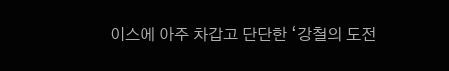이스에 아주 차갑고 단단한 ‘강철의 도전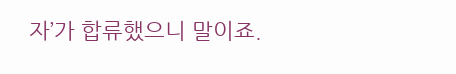자’가 합류했으니 말이죠.